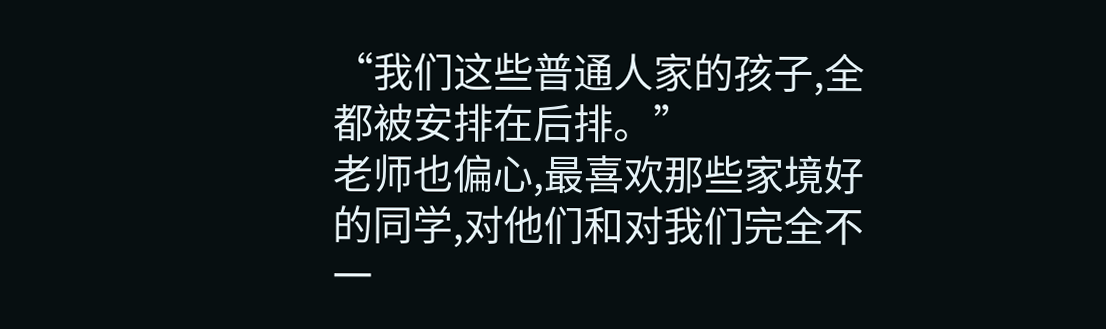“我们这些普通人家的孩子,全都被安排在后排。”
老师也偏心,最喜欢那些家境好的同学,对他们和对我们完全不一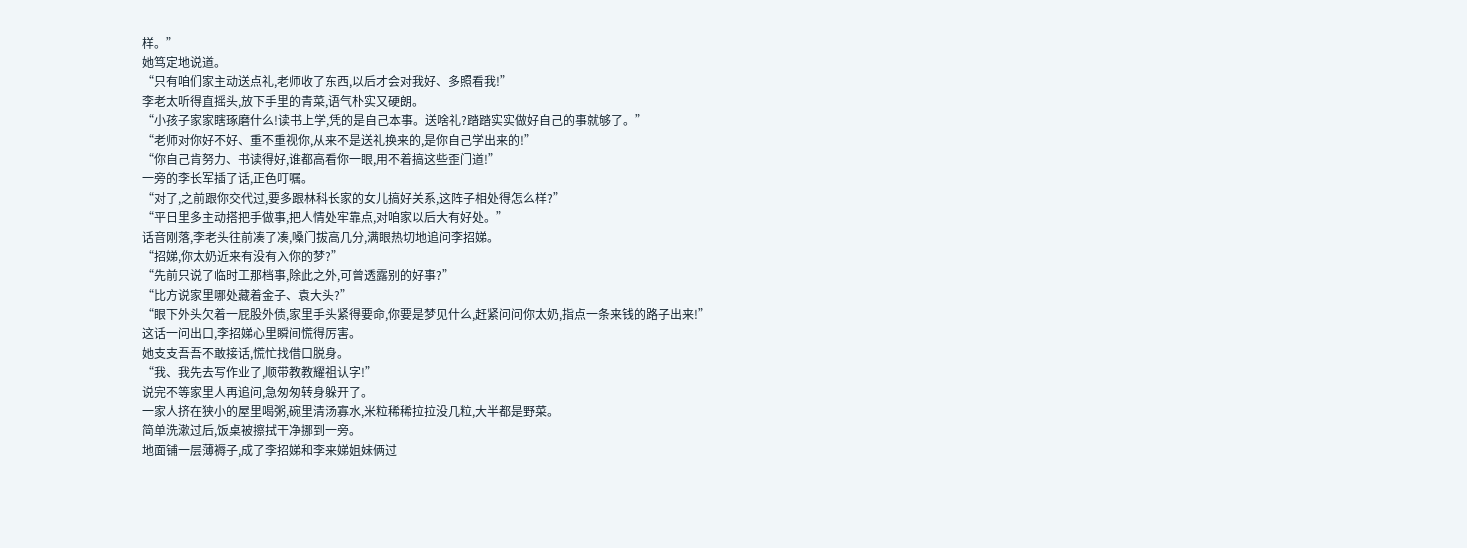样。”
她笃定地说道。
“只有咱们家主动送点礼,老师收了东西,以后才会对我好、多照看我!”
李老太听得直摇头,放下手里的青菜,语气朴实又硬朗。
“小孩子家家瞎琢磨什么!读书上学,凭的是自己本事。送啥礼?踏踏实实做好自己的事就够了。”
“老师对你好不好、重不重视你,从来不是送礼换来的,是你自己学出来的!”
“你自己肯努力、书读得好,谁都高看你一眼,用不着搞这些歪门道!”
一旁的李长军插了话,正色叮嘱。
“对了,之前跟你交代过,要多跟林科长家的女儿搞好关系,这阵子相处得怎么样?”
“平日里多主动搭把手做事,把人情处牢靠点,对咱家以后大有好处。”
话音刚落,李老头往前凑了凑,嗓门拔高几分,满眼热切地追问李招娣。
“招娣,你太奶近来有没有入你的梦?”
“先前只说了临时工那档事,除此之外,可曾透露别的好事?”
“比方说家里哪处藏着金子、袁大头?”
“眼下外头欠着一屁股外债,家里手头紧得要命,你要是梦见什么,赶紧问问你太奶,指点一条来钱的路子出来!”
这话一问出口,李招娣心里瞬间慌得厉害。
她支支吾吾不敢接话,慌忙找借口脱身。
“我、我先去写作业了,顺带教教耀祖认字!”
说完不等家里人再追问,急匆匆转身躲开了。
一家人挤在狭小的屋里喝粥,碗里清汤寡水,米粒稀稀拉拉没几粒,大半都是野菜。
简单洗漱过后,饭桌被擦拭干净挪到一旁。
地面铺一层薄褥子,成了李招娣和李来娣姐妹俩过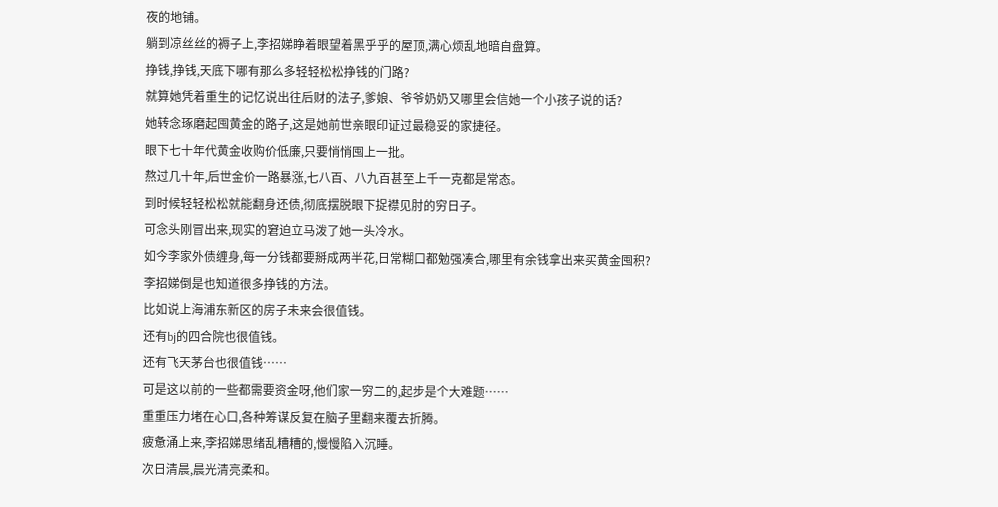夜的地铺。
躺到凉丝丝的褥子上,李招娣睁着眼望着黑乎乎的屋顶,满心烦乱地暗自盘算。
挣钱,挣钱,天底下哪有那么多轻轻松松挣钱的门路?
就算她凭着重生的记忆说出往后财的法子,爹娘、爷爷奶奶又哪里会信她一个小孩子说的话?
她转念琢磨起囤黄金的路子,这是她前世亲眼印证过最稳妥的家捷径。
眼下七十年代黄金收购价低廉,只要悄悄囤上一批。
熬过几十年,后世金价一路暴涨,七八百、八九百甚至上千一克都是常态。
到时候轻轻松松就能翻身还债,彻底摆脱眼下捉襟见肘的穷日子。
可念头刚冒出来,现实的窘迫立马泼了她一头冷水。
如今李家外债缠身,每一分钱都要掰成两半花,日常糊口都勉强凑合,哪里有余钱拿出来买黄金囤积?
李招娣倒是也知道很多挣钱的方法。
比如说上海浦东新区的房子未来会很值钱。
还有bj的四合院也很值钱。
还有飞天茅台也很值钱……
可是这以前的一些都需要资金呀,他们家一穷二的,起步是个大难题……
重重压力堵在心口,各种筹谋反复在脑子里翻来覆去折腾。
疲惫涌上来,李招娣思绪乱糟糟的,慢慢陷入沉睡。
次日清晨,晨光清亮柔和。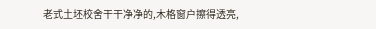老式土坯校舍干干净净的,木格窗户擦得透亮,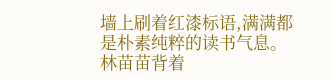墙上刷着红漆标语,满满都是朴素纯粹的读书气息。
林苗苗背着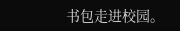书包走进校园。